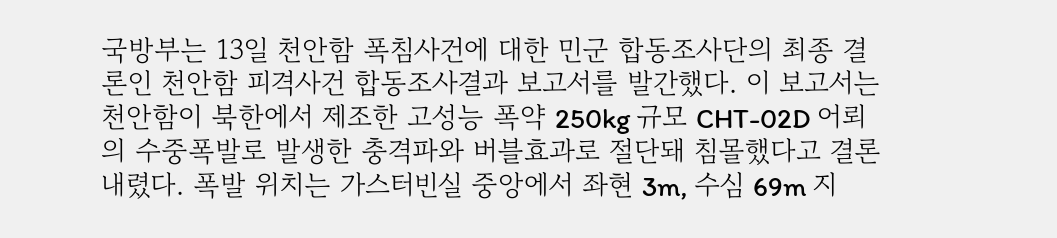국방부는 13일 천안함 폭침사건에 대한 민군 합동조사단의 최종 결론인 천안함 피격사건 합동조사결과 보고서를 발간했다. 이 보고서는 천안함이 북한에서 제조한 고성능 폭약 250kg 규모 CHT-02D 어뢰의 수중폭발로 발생한 충격파와 버블효과로 절단돼 침몰했다고 결론 내렸다. 폭발 위치는 가스터빈실 중앙에서 좌현 3m, 수심 69m 지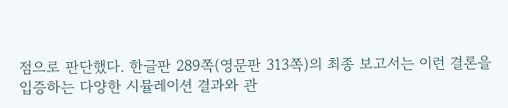점으로 판단했다. 한글판 289쪽(영문판 313쪽)의 최종 보고서는 이런 결론을 입증하는 다양한 시뮬레이션 결과와 관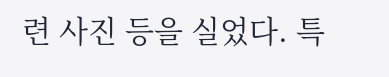련 사진 등을 실었다. 특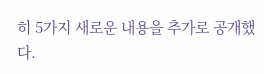히 5가지 새로운 내용을 추가로 공개했다.